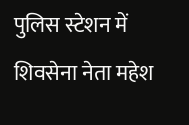पुलिस स्टेशन में शिवसेना नेता महेश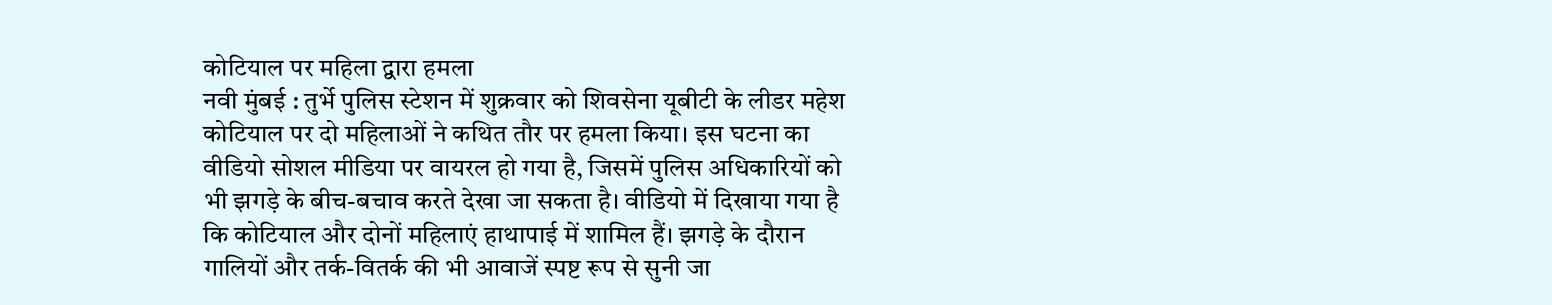कोटियाल पर महिला द्वारा हमला
नवी मुंबई : तुर्भे पुलिस स्टेशन में शुक्रवार को शिवसेना यूबीटी के लीडर महेश कोटियाल पर दो महिलाओं ने कथित तौर पर हमला किया। इस घटना का वीडियो सोशल मीडिया पर वायरल हो गया है, जिसमें पुलिस अधिकारियों को भी झगड़े के बीच-बचाव करते देखा जा सकता है। वीडियो में दिखाया गया है कि कोटियाल और दोनों महिलाएं हाथापाई में शामिल हैं। झगड़े के दौरान गालियों और तर्क-वितर्क की भी आवाजें स्पष्ट रूप से सुनी जा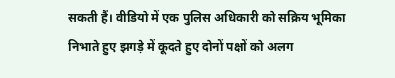सकती हैं। वीडियो में एक पुलिस अधिकारी को सक्रिय भूमिका निभाते हुए झगड़े में कूदते हुए दोनों पक्षों को अलग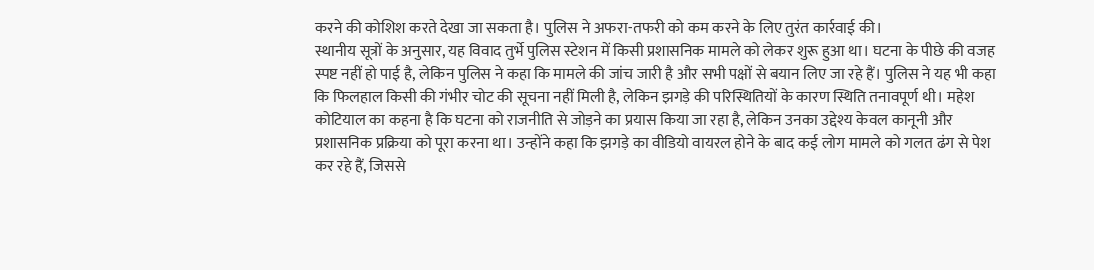करने की कोशिश करते देखा जा सकता है। पुलिस ने अफरा-तफरी को कम करने के लिए तुरंत कार्रवाई की।
स्थानीय सूत्रों के अनुसार, यह विवाद तुर्भे पुलिस स्टेशन में किसी प्रशासनिक मामले को लेकर शुरू हुआ था। घटना के पीछे की वजह स्पष्ट नहीं हो पाई है, लेकिन पुलिस ने कहा कि मामले की जांच जारी है और सभी पक्षों से बयान लिए जा रहे हैं। पुलिस ने यह भी कहा कि फिलहाल किसी की गंभीर चोट की सूचना नहीं मिली है, लेकिन झगड़े की परिस्थितियों के कारण स्थिति तनावपूर्ण थी। महेश कोटियाल का कहना है कि घटना को राजनीति से जोड़ने का प्रयास किया जा रहा है, लेकिन उनका उद्देश्य केवल कानूनी और प्रशासनिक प्रक्रिया को पूरा करना था। उन्होंने कहा कि झगड़े का वीडियो वायरल होने के बाद कई लोग मामले को गलत ढंग से पेश कर रहे हैं, जिससे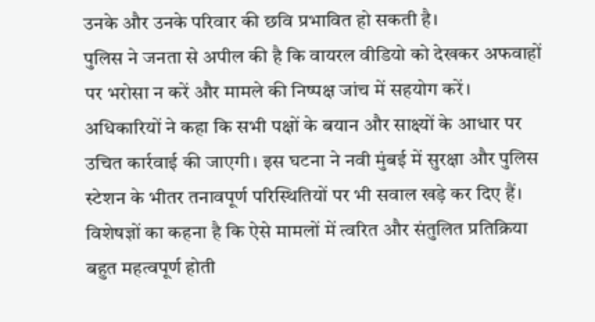उनके और उनके परिवार की छवि प्रभावित हो सकती है।
पुलिस ने जनता से अपील की है कि वायरल वीडियो को देखकर अफवाहों पर भरोसा न करें और मामले की निष्पक्ष जांच में सहयोग करें। अधिकारियों ने कहा कि सभी पक्षों के बयान और साक्ष्यों के आधार पर उचित कार्रवाई की जाएगी। इस घटना ने नवी मुंबई में सुरक्षा और पुलिस स्टेशन के भीतर तनावपूर्ण परिस्थितियों पर भी सवाल खड़े कर दिए हैं। विशेषज्ञों का कहना है कि ऐसे मामलों में त्वरित और संतुलित प्रतिक्रिया बहुत महत्वपूर्ण होती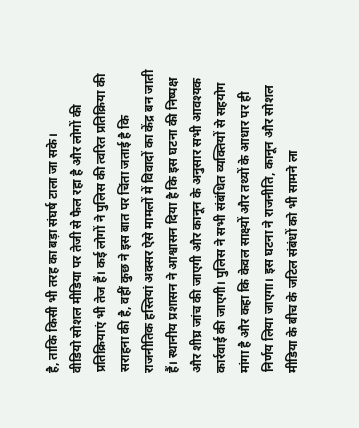है, ताकि किसी भी तरह का बड़ा संघर्ष टाला जा सके।
वीडियो सोशल मीडिया पर तेजी से फैल रहा है और लोगों की प्रतिक्रियाएं भी तेज हैं। कई लोगों ने पुलिस की त्वरित प्रतिक्रिया की सराहना की है, वहीं कुछ ने इस बात पर चिंता जताई है कि राजनीतिक हस्तियां अक्सर ऐसे मामलों में विवादों का केंद्र बन जाती हैं। स्थानीय प्रशासन ने आश्वासन दिया है कि इस घटना की निष्पक्ष और शीघ्र जांच की जाएगी और कानून के अनुसार सभी आवश्यक कार्रवाई की जाएगी। पुलिस ने सभी संबंधित व्यक्तियों से सहयोग मांगा है और कहा कि केवल साक्ष्यों और तथ्यों के आधार पर ही निर्णय लिया जाएगा। इस घटना ने राजनीति, कानून और सोशल मीडिया के बीच के जटिल संबंधों को भी सामने ला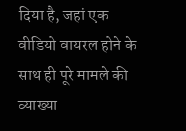दिया है, जहां एक वीडियो वायरल होने के साथ ही पूरे मामले की व्याख्या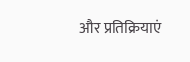और प्रतिक्रियाएं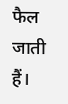फैल जाती हैं।